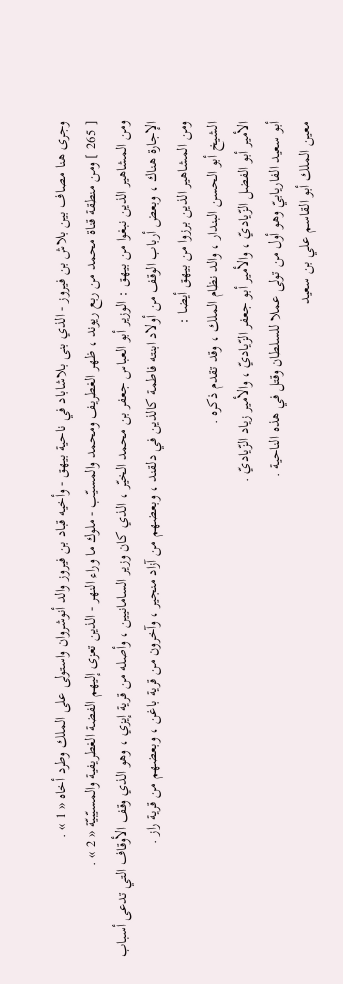وجرى هنا مصاف بين بلاش بن فيروز - الذي بنى بلاشاباد في ناحية بيهق - وأخيه قباد بن فيروز والد أنوشروان واستولى على الملك وطرد أخاه « 1 » .
[ 265 ] ومن منطقة قناة محمد من ربع ريوند ، ظهر الغطريف ومحمد والمسيّب - ملوك ما وراء النهر - الذين تعزى إليهم الفضة الغطريفية والمسيّبيّة « 2 » .
ومن المشاهير الذين نبغوا من بيهق : الوزير أبو العباس جعفر بن محمد الخيّر ، الذي كان وزير السامانيين ، وأصله من قرية إيزي ، وهو الذي وقف الأوقاف التي تدعى أسباب الإجارة هناك ، وبعض أرباب الوقف من أولاد ابنته فاطمة كالذين في دلقند ، وبعضهم من آزاد منجير ، وآخرون من قرية باغن ، وبعضهم من قرية راز .
ومن المشاهير الذين برزوا من بيهق أيضا :
الشيخ أبو الحسن البندار ، والد نظام الملك ، وقد تقدم ذكره .
الأمير أبو الفضل الزّياديّ ، والأمير أبو جعفر الزّياديّ ، والأمير زياد الزّياديّ .
أبو سعيد الفاريابيّ وهو أول من تولى عملا للسلطان وقتل في هذه الناحية .
معين الملك أبو القاسم علي بن سعيد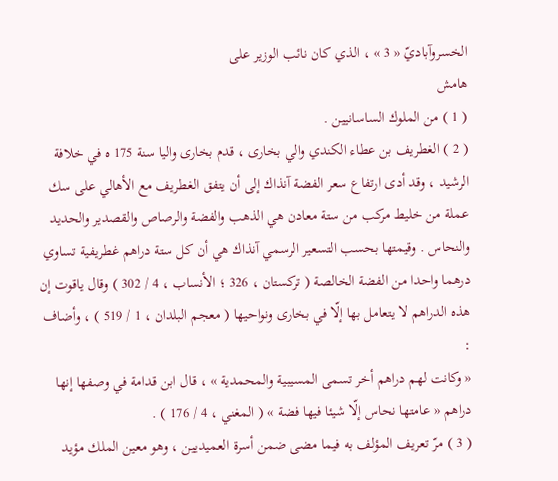الخسروآباديّ « 3 » ، الذي كان نائب الوزير على
هامش
( 1 ) من الملوك الساسانيين .
( 2 ) الغطريف بن عطاء الكندي والي بخارى ، قدم بخارى واليا سنة 175 ه في خلافة الرشيد ، وقد أدى ارتفاع سعر الفضة آنذاك إلى أن يتفق الغطريف مع الأهالي على سك عملة من خليط مركب من ستة معادن هي الذهب والفضة والرصاص والقصدير والحديد والنحاس . وقيمتها بحسب التسعير الرسمي آنذاك هي أن كل ستة دراهم غطريفية تساوي درهما واحدا من الفضة الخالصة ( تركستان ، 326 ؛ الأنساب ، 4 / 302 ) وقال ياقوت إن هذه الدراهم لا يتعامل بها إلّا في بخارى ونواحيها ( معجم البلدان ، 1 / 519 ) ، وأضاف :
« وكانت لهم دراهم أخر تسمى المسيبية والمحمدية » ، قال ابن قدامة في وصفها إنها دراهم « عامتها نحاس إلّا شيئا فيها فضة » ( المغني ، 4 / 176 ) .
( 3 ) مرّ تعريف المؤلف به فيما مضى ضمن أسرة العميديين ، وهو معين الملك مؤيد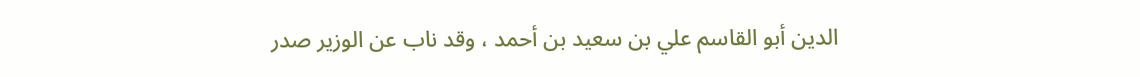الدين أبو القاسم علي بن سعيد بن أحمد ، وقد ناب عن الوزير صدر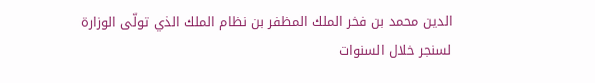الدين محمد بن فخر الملك المظفر بن نظام الملك الذي تولّى الوزارة لسنجر خلال السنوات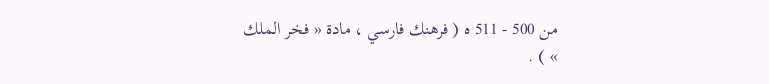من 500 - 511 ه ( فرهنك فارسي ، مادة « فخر الملك » ) .